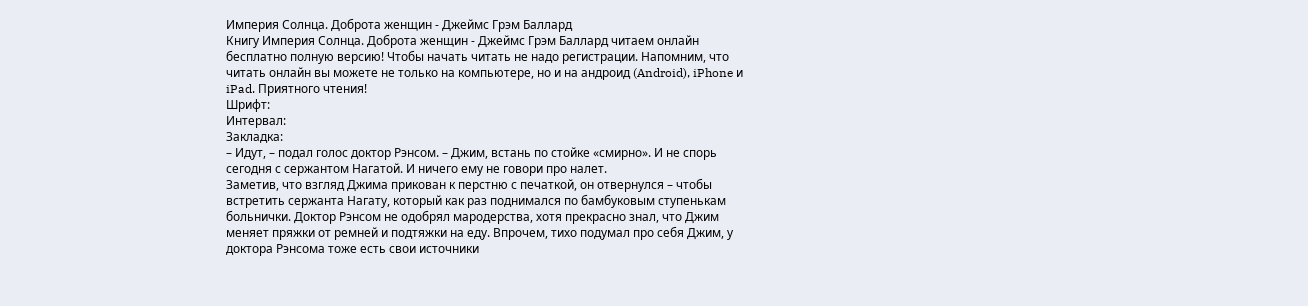Империя Солнца. Доброта женщин - Джеймс Грэм Баллард
Книгу Империя Солнца. Доброта женщин - Джеймс Грэм Баллард читаем онлайн бесплатно полную версию! Чтобы начать читать не надо регистрации. Напомним, что читать онлайн вы можете не только на компьютере, но и на андроид (Android), iPhone и iPad. Приятного чтения!
Шрифт:
Интервал:
Закладка:
– Идут, – подал голос доктор Рэнсом. – Джим, встань по стойке «смирно». И не спорь сегодня с сержантом Нагатой. И ничего ему не говори про налет.
Заметив, что взгляд Джима прикован к перстню с печаткой, он отвернулся – чтобы встретить сержанта Нагату, который как раз поднимался по бамбуковым ступенькам больнички. Доктор Рэнсом не одобрял мародерства, хотя прекрасно знал, что Джим меняет пряжки от ремней и подтяжки на еду. Впрочем, тихо подумал про себя Джим, у доктора Рэнсома тоже есть свои источники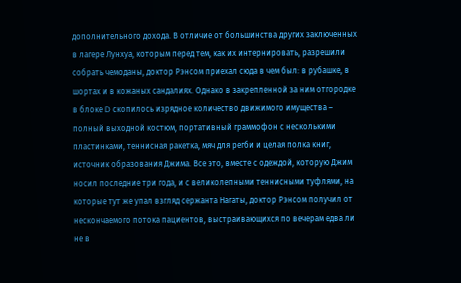дополнительного дохода. В отличие от большинства других заключенных в лагере Лунхуа, которым перед тем, как их интернировать, разрешили собрать чемоданы, доктор Рэнсом приехал сюда в чем был: в рубашке, в шортах и в кожаных сандалиях. Однако в закрепленной за ним отгородке в блоке D скопилось изрядное количество движимого имущества – полный выходной костюм, портативный граммофон с несколькими пластинками, теннисная ракетка, мяч для регби и целая полка книг, источник образования Джима. Все это, вместе с одеждой, которую Джим носил последние три года, и с великолепными теннисными туфлями, на которые тут же упал взгляд сержанта Нагаты, доктор Рэнсом получил от нескончаемого потока пациентов, выстраивающихся по вечерам едва ли не в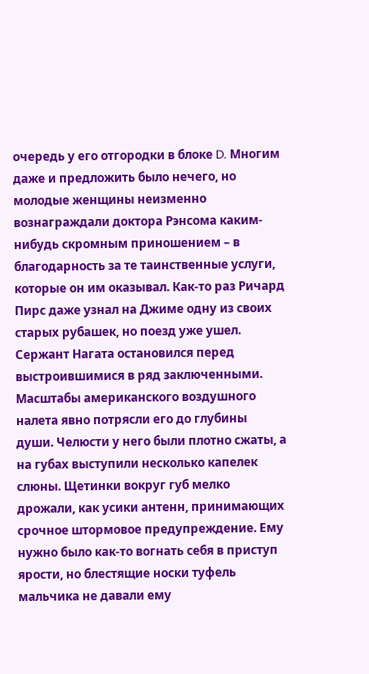очередь у его отгородки в блоке D. Многим даже и предложить было нечего, но молодые женщины неизменно вознаграждали доктора Рэнсома каким-нибудь скромным приношением – в благодарность за те таинственные услуги, которые он им оказывал. Как-то раз Ричард Пирс даже узнал на Джиме одну из своих старых рубашек, но поезд уже ушел.
Сержант Нагата остановился перед выстроившимися в ряд заключенными. Масштабы американского воздушного налета явно потрясли его до глубины души. Челюсти у него были плотно сжаты, а на губах выступили несколько капелек слюны. Щетинки вокруг губ мелко дрожали, как усики антенн, принимающих срочное штормовое предупреждение. Ему нужно было как-то вогнать себя в приступ ярости, но блестящие носки туфель мальчика не давали ему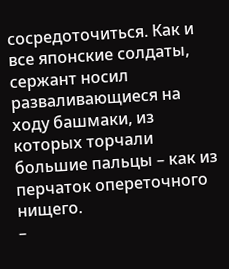сосредоточиться. Как и все японские солдаты, сержант носил разваливающиеся на ходу башмаки, из которых торчали большие пальцы – как из перчаток опереточного нищего.
–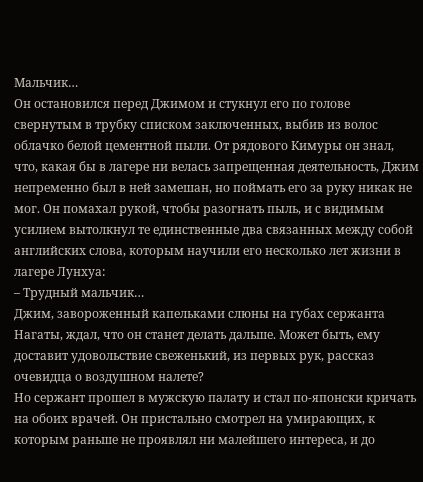Мальчик…
Он остановился перед Джимом и стукнул его по голове свернутым в трубку списком заключенных, выбив из волос облачко белой цементной пыли. От рядового Кимуры он знал, что, какая бы в лагере ни велась запрещенная деятельность, Джим непременно был в ней замешан, но поймать его за руку никак не мог. Он помахал рукой, чтобы разогнать пыль, и с видимым усилием вытолкнул те единственные два связанных между собой английских слова, которым научили его несколько лет жизни в лагере Лунхуа:
– Трудный мальчик…
Джим, завороженный капельками слюны на губах сержанта Нагаты, ждал, что он станет делать дальше. Может быть, ему доставит удовольствие свеженький, из первых рук, рассказ очевидца о воздушном налете?
Но сержант прошел в мужскую палату и стал по-японски кричать на обоих врачей. Он пристально смотрел на умирающих, к которым раньше не проявлял ни малейшего интереса, и до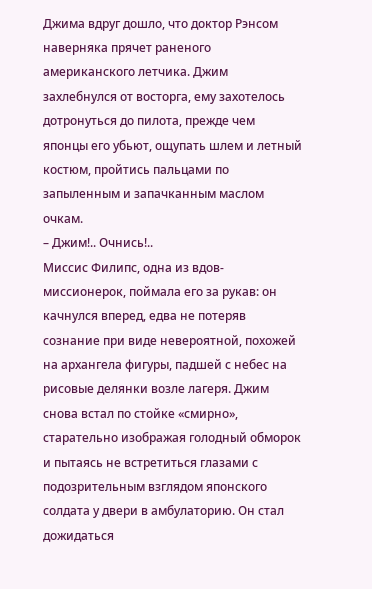Джима вдруг дошло, что доктор Рэнсом наверняка прячет раненого американского летчика. Джим захлебнулся от восторга, ему захотелось дотронуться до пилота, прежде чем японцы его убьют, ощупать шлем и летный костюм, пройтись пальцами по запыленным и запачканным маслом очкам.
– Джим!.. Очнись!..
Миссис Филипс, одна из вдов-миссионерок, поймала его за рукав: он качнулся вперед, едва не потеряв сознание при виде невероятной, похожей на архангела фигуры, падшей с небес на рисовые делянки возле лагеря. Джим снова встал по стойке «смирно», старательно изображая голодный обморок и пытаясь не встретиться глазами с подозрительным взглядом японского солдата у двери в амбулаторию. Он стал дожидаться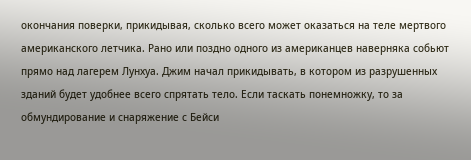окончания поверки, прикидывая, сколько всего может оказаться на теле мертвого американского летчика. Рано или поздно одного из американцев наверняка собьют прямо над лагерем Лунхуа. Джим начал прикидывать, в котором из разрушенных зданий будет удобнее всего спрятать тело. Если таскать понемножку, то за обмундирование и снаряжение с Бейси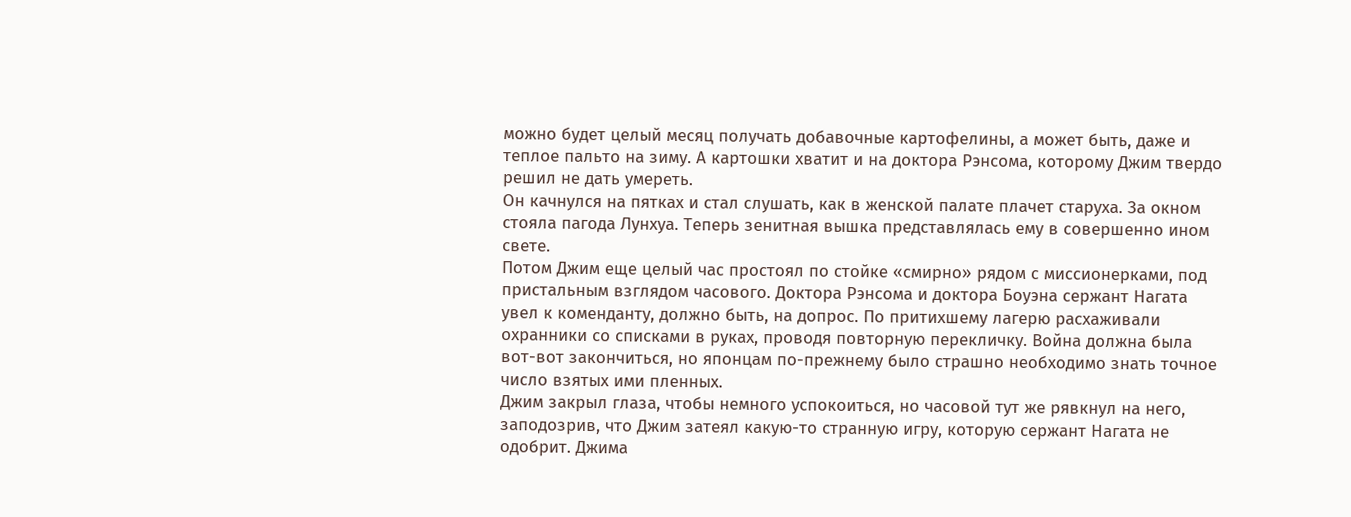можно будет целый месяц получать добавочные картофелины, а может быть, даже и теплое пальто на зиму. А картошки хватит и на доктора Рэнсома, которому Джим твердо решил не дать умереть.
Он качнулся на пятках и стал слушать, как в женской палате плачет старуха. За окном стояла пагода Лунхуа. Теперь зенитная вышка представлялась ему в совершенно ином свете.
Потом Джим еще целый час простоял по стойке «смирно» рядом с миссионерками, под пристальным взглядом часового. Доктора Рэнсома и доктора Боуэна сержант Нагата увел к коменданту, должно быть, на допрос. По притихшему лагерю расхаживали охранники со списками в руках, проводя повторную перекличку. Война должна была вот-вот закончиться, но японцам по-прежнему было страшно необходимо знать точное число взятых ими пленных.
Джим закрыл глаза, чтобы немного успокоиться, но часовой тут же рявкнул на него, заподозрив, что Джим затеял какую-то странную игру, которую сержант Нагата не одобрит. Джима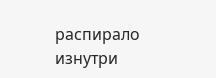распирало изнутри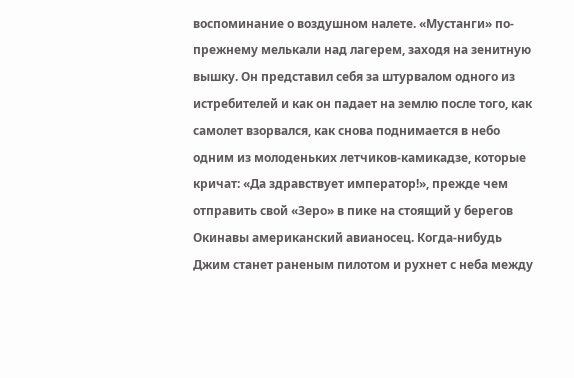воспоминание о воздушном налете. «Мустанги» по-прежнему мелькали над лагерем, заходя на зенитную вышку. Он представил себя за штурвалом одного из истребителей и как он падает на землю после того, как самолет взорвался, как снова поднимается в небо одним из молоденьких летчиков-камикадзе, которые кричат: «Да здравствует император!», прежде чем отправить свой «Зеро» в пике на стоящий у берегов Окинавы американский авианосец. Когда-нибудь Джим станет раненым пилотом и рухнет с неба между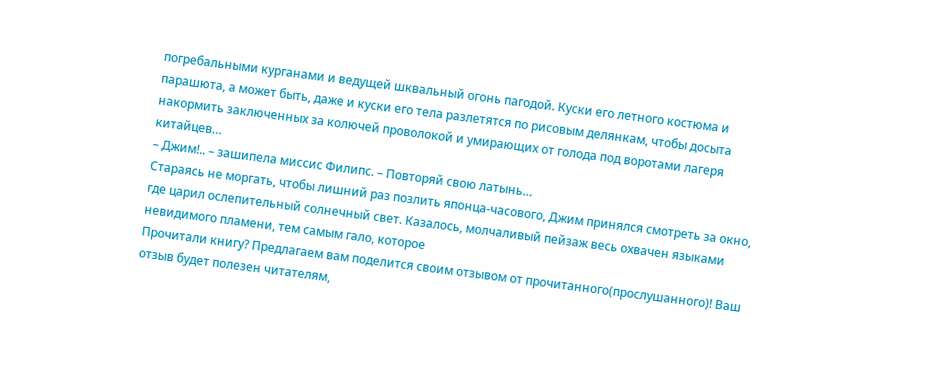погребальными курганами и ведущей шквальный огонь пагодой. Куски его летного костюма и парашюта, а может быть, даже и куски его тела разлетятся по рисовым делянкам, чтобы досыта накормить заключенных за колючей проволокой и умирающих от голода под воротами лагеря китайцев…
– Джим!.. – зашипела миссис Филипс. – Повторяй свою латынь…
Стараясь не моргать, чтобы лишний раз позлить японца-часового, Джим принялся смотреть за окно, где царил ослепительный солнечный свет. Казалось, молчаливый пейзаж весь охвачен языками невидимого пламени, тем самым гало, которое
Прочитали книгу? Предлагаем вам поделится своим отзывом от прочитанного(прослушанного)! Ваш отзыв будет полезен читателям,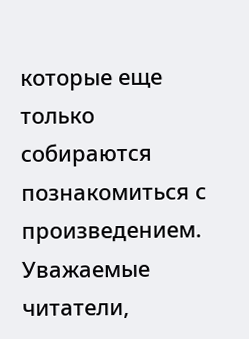которые еще только собираются познакомиться с произведением.
Уважаемые читатели,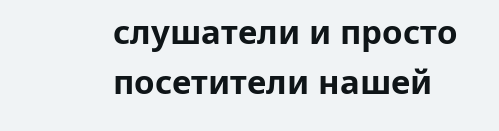слушатели и просто посетители нашей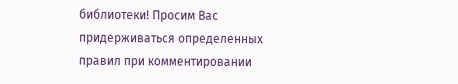библиотеки! Просим Вас придерживаться определенных правил при комментировании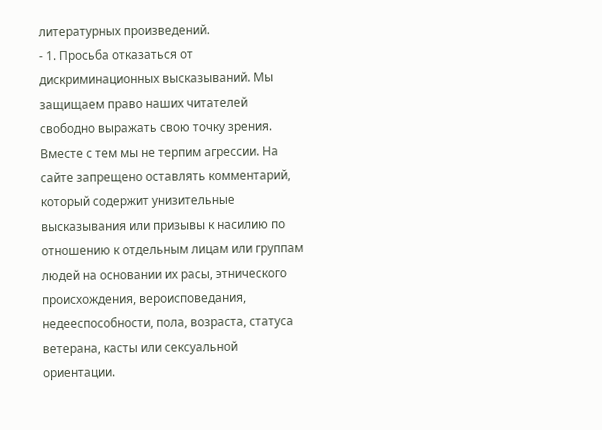литературных произведений.
- 1. Просьба отказаться от дискриминационных высказываний. Мы защищаем право наших читателей свободно выражать свою точку зрения. Вместе с тем мы не терпим агрессии. На сайте запрещено оставлять комментарий, который содержит унизительные высказывания или призывы к насилию по отношению к отдельным лицам или группам людей на основании их расы, этнического происхождения, вероисповедания, недееспособности, пола, возраста, статуса ветерана, касты или сексуальной ориентации.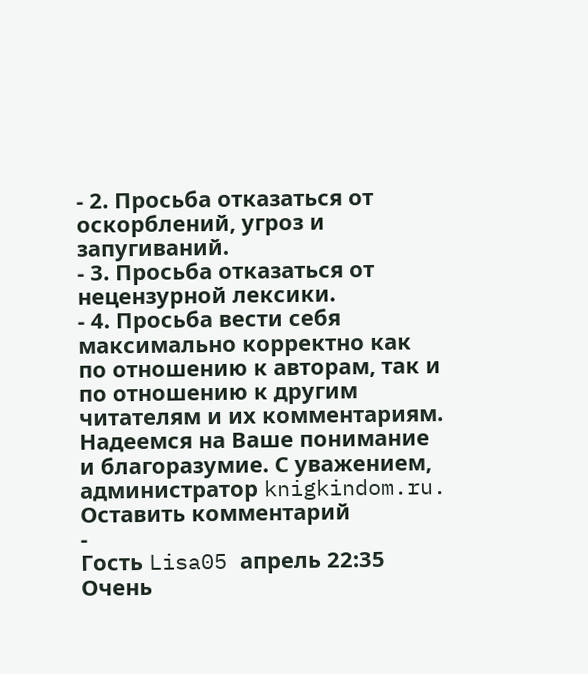- 2. Просьба отказаться от оскорблений, угроз и запугиваний.
- 3. Просьба отказаться от нецензурной лексики.
- 4. Просьба вести себя максимально корректно как по отношению к авторам, так и по отношению к другим читателям и их комментариям.
Надеемся на Ваше понимание и благоразумие. С уважением, администратор knigkindom.ru.
Оставить комментарий
-
Гость Lisa05 апрель 22:35
Очень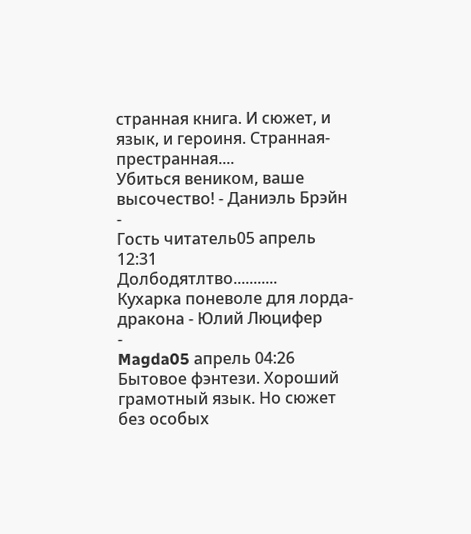странная книга. И сюжет, и язык, и героиня. Странная- престранная....
Убиться веником, ваше высочество! - Даниэль Брэйн
-
Гость читатель05 апрель 12:31
Долбодятлтво...........
Кухарка поневоле для лорда-дракона - Юлий Люцифер
-
Magda05 апрель 04:26
Бытовое фэнтези. Хороший грамотный язык. Но сюжет без особых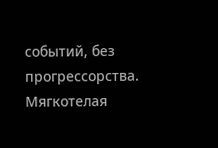событий, без прогрессорства. Мягкотелая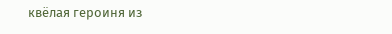квёлая героиня из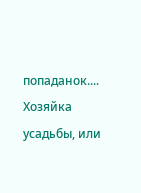попаданок....
Хозяйка усадьбы, или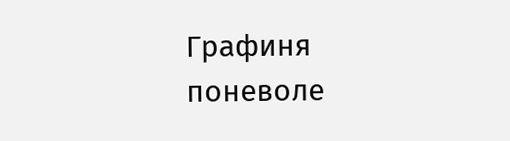Графиня поневоле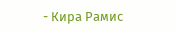- Кира Рамис